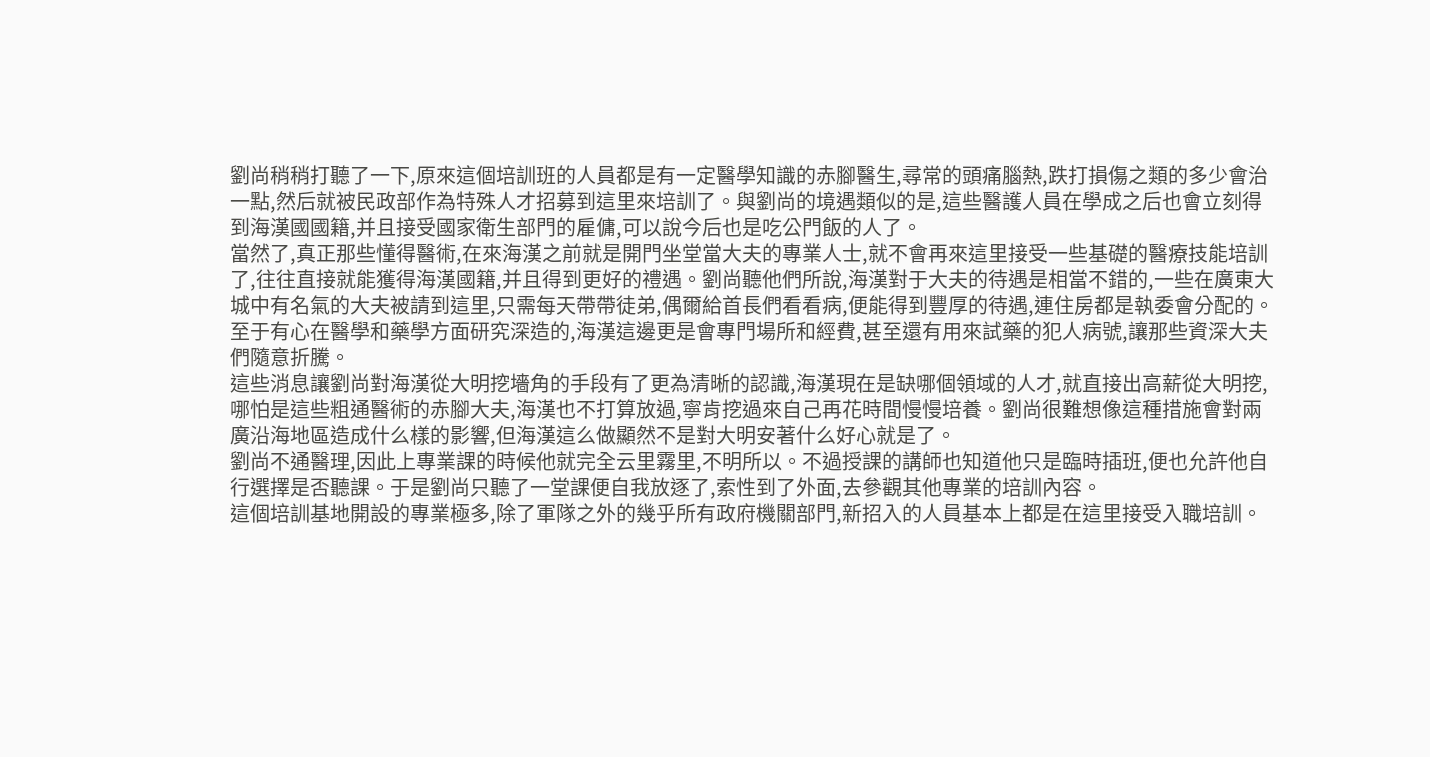劉尚稍稍打聽了一下,原來這個培訓班的人員都是有一定醫學知識的赤腳醫生,尋常的頭痛腦熱,跌打損傷之類的多少會治一點,然后就被民政部作為特殊人才招募到這里來培訓了。與劉尚的境遇類似的是,這些醫護人員在學成之后也會立刻得到海漢國國籍,并且接受國家衛生部門的雇傭,可以說今后也是吃公門飯的人了。
當然了,真正那些懂得醫術,在來海漢之前就是開門坐堂當大夫的專業人士,就不會再來這里接受一些基礎的醫療技能培訓了,往往直接就能獲得海漢國籍,并且得到更好的禮遇。劉尚聽他們所說,海漢對于大夫的待遇是相當不錯的,一些在廣東大城中有名氣的大夫被請到這里,只需每天帶帶徒弟,偶爾給首長們看看病,便能得到豐厚的待遇,連住房都是執委會分配的。至于有心在醫學和藥學方面研究深造的,海漢這邊更是會專門場所和經費,甚至還有用來試藥的犯人病號,讓那些資深大夫們隨意折騰。
這些消息讓劉尚對海漢從大明挖墻角的手段有了更為清晰的認識,海漢現在是缺哪個領域的人才,就直接出高薪從大明挖,哪怕是這些粗通醫術的赤腳大夫,海漢也不打算放過,寧肯挖過來自己再花時間慢慢培養。劉尚很難想像這種措施會對兩廣沿海地區造成什么樣的影響,但海漢這么做顯然不是對大明安著什么好心就是了。
劉尚不通醫理,因此上專業課的時候他就完全云里霧里,不明所以。不過授課的講師也知道他只是臨時插班,便也允許他自行選擇是否聽課。于是劉尚只聽了一堂課便自我放逐了,索性到了外面,去參觀其他專業的培訓內容。
這個培訓基地開設的專業極多,除了軍隊之外的幾乎所有政府機關部門,新招入的人員基本上都是在這里接受入職培訓。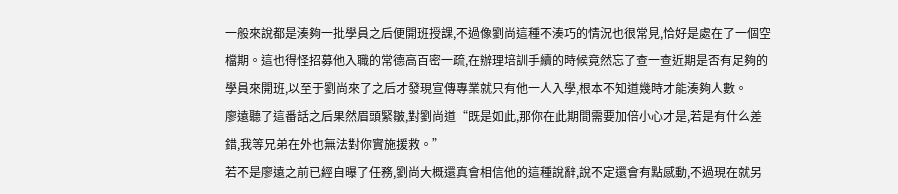一般來說都是湊夠一批學員之后便開班授課,不過像劉尚這種不湊巧的情況也很常見,恰好是處在了一個空檔期。這也得怪招募他入職的常德高百密一疏,在辦理培訓手續的時候竟然忘了查一查近期是否有足夠的學員來開班,以至于劉尚來了之后才發現宣傳專業就只有他一人入學,根本不知道幾時才能湊夠人數。
廖遠聽了這番話之后果然眉頭緊皺,對劉尚道“既是如此,那你在此期間需要加倍小心才是,若是有什么差錯,我等兄弟在外也無法對你實施援救。”
若不是廖遠之前已經自曝了任務,劉尚大概還真會相信他的這種說辭,說不定還會有點感動,不過現在就另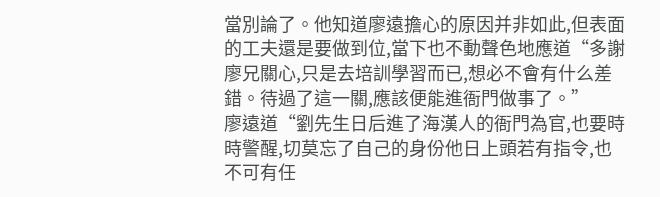當別論了。他知道廖遠擔心的原因并非如此,但表面的工夫還是要做到位,當下也不動聲色地應道“多謝廖兄關心,只是去培訓學習而已,想必不會有什么差錯。待過了這一關,應該便能進衙門做事了。”
廖遠道“劉先生日后進了海漢人的衙門為官,也要時時警醒,切莫忘了自己的身份他日上頭若有指令,也不可有任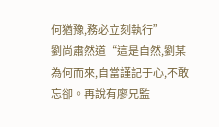何猶豫,務必立刻執行”
劉尚肅然道“這是自然,劉某為何而來,自當謹記于心,不敢忘卻。再說有廖兄監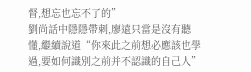督,想忘也忘不了的”
劉尚話中隱隱帶刺,廖遠只當是沒有聽懂,繼續說道“你來此之前想必應該也學過,要如何識別之前并不認識的自己人”